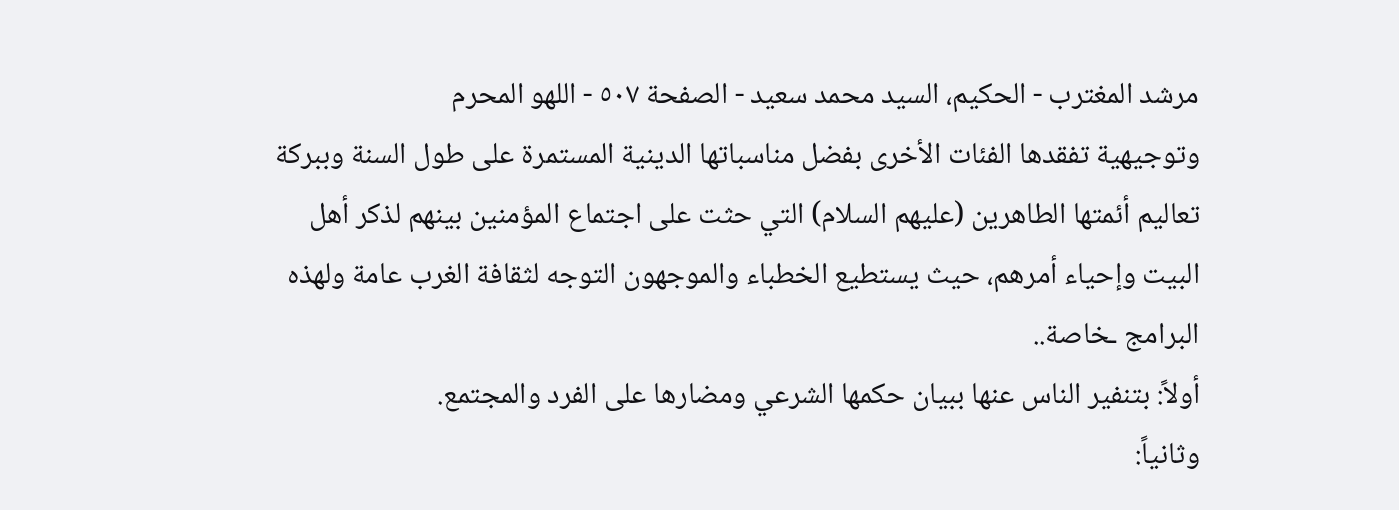مرشد المغترب - الحكيم، السيد محمد سعيد - الصفحة ٥٠٧ - اللهو المحرم
وتوجيهية تفقدها الفئات الأخرى بفضل مناسباتها الدينية المستمرة على طول السنة وببركة تعاليم أئمتها الطاهرين (عليهم السلام) التي حثت على اجتماع المؤمنين بينهم لذكر أهل البيت وإحياء أمرهم، حيث يستطيع الخطباء والموجهون التوجه لثقافة الغرب عامة ولهذه البرامج ـخاصة..
أولاً: بتنفير الناس عنها ببيان حكمها الشرعي ومضارها على الفرد والمجتمع.
وثانياً: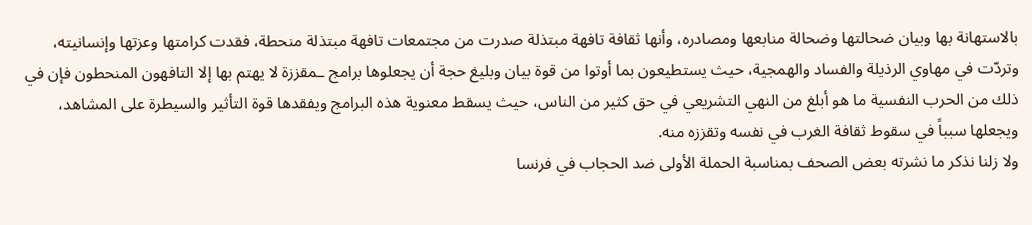بالاستهانة بها وبيان ضحالتها وضحالة منابعها ومصادره، وأنها ثقافة تافهة مبتذلة صدرت من مجتمعات تافهة مبتذلة منحطة، فقدت كرامتها وعزتها وإنسانيته، وتردّت في مهاوي الرذيلة والفساد والهمجية، حيث يستطيعون بما أوتوا من قوة بيان وبليغ حجة أن يجعلوها برامج ـمقززة لا يهتم بها إلا التافهون المنحطون فإن في ذلك من الحرب النفسية ما هو أبلغ من النهي التشريعي في حق كثير من الناس، حيث يسقط معنوية هذه البرامج ويفقدها قوة التأثير والسيطرة على المشاهد، ويجعلها سبباً في سقوط ثقافة الغرب في نفسه وتقززه منه.
ولا زلنا نذكر ما نشرته بعض الصحف بمناسبة الحملة الأولى ضد الحجاب في فرنسا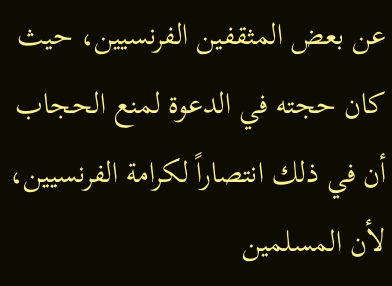عن بعض المثقفين الفرنسيين، حيث كان حجته في الدعوة لمنع الحجاب أن في ذلك انتصاراً لكرامة الفرنسيين، لأن المسلمين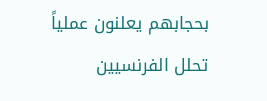بحجابهم يعلنون عملياً تحلل الفرنسيين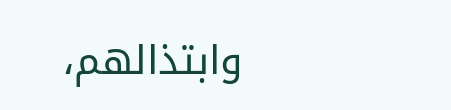وابتذالهم،